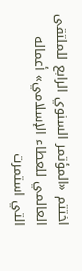اختتم «المؤتمر السنوي الرابع للملتقى العالمي للعطاء الإسلامي» أعماله التي استمرت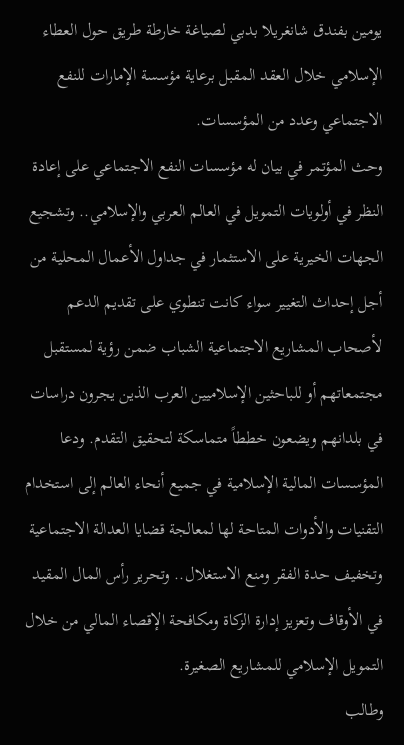يومين بفندق شانغريلا بدبي لصياغة خارطة طريق حول العطاء الإسلامي خلال العقد المقبل برعاية مؤسسة الإمارات للنفع الاجتماعي وعدد من المؤسسات.
وحث المؤتمر في بيان له مؤسسات النفع الاجتماعي على إعادة النظر في أولويات التمويل في العالم العربي والإسلامي.. وتشجيع الجهات الخيرية على الاستثمار في جداول الأعمال المحلية من أجل إحداث التغيير سواء كانت تنطوي على تقديم الدعم لأصحاب المشاريع الاجتماعية الشباب ضمن رؤية لمستقبل مجتمعاتهم أو للباحثين الإسلاميين العرب الذين يجرون دراسات في بلدانهم ويضعون خططاً متماسكة لتحقيق التقدم. ودعا المؤسسات المالية الإسلامية في جميع أنحاء العالم إلى استخدام التقنيات والأدوات المتاحة لها لمعالجة قضايا العدالة الاجتماعية وتخفيف حدة الفقر ومنع الاستغلال.. وتحرير رأس المال المقيد في الأوقاف وتعزيز إدارة الزكاة ومكافحة الإقصاء المالي من خلال التمويل الإسلامي للمشاريع الصغيرة.
وطالب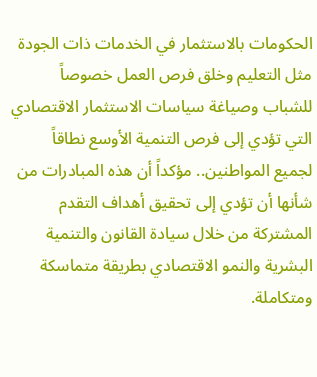الحكومات بالاستثمار في الخدمات ذات الجودة مثل التعليم وخلق فرص العمل خصوصاً للشباب وصياغة سياسات الاستثمار الاقتصادي التي تؤدي إلى فرص التنمية الأوسع نطاقاً لجميع المواطنين.. مؤكداً أن هذه المبادرات من شأنها أن تؤدي إلى تحقيق أهداف التقدم المشتركة من خلال سيادة القانون والتنمية البشرية والنمو الاقتصادي بطريقة متماسكة ومتكاملة.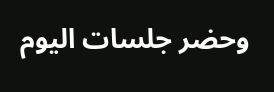وحضر جلسات اليوم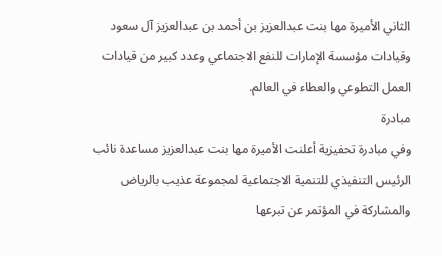الثاني الأميرة مها بنت عبدالعزيز بن أحمد بن عبدالعزيز آل سعود وقيادات مؤسسة الإمارات للنفع الاجتماعي وعدد كبير من قيادات العمل التطوعي والعطاء في العالم.
مبادرة
وفي مبادرة تحفيزية أعلنت الأميرة مها بنت عبدالعزيز مساعدة نائب الرئيس التنفيذي للتنمية الاجتماعية لمجموعة عذيب بالرياض والمشاركة في المؤتمر عن تبرعها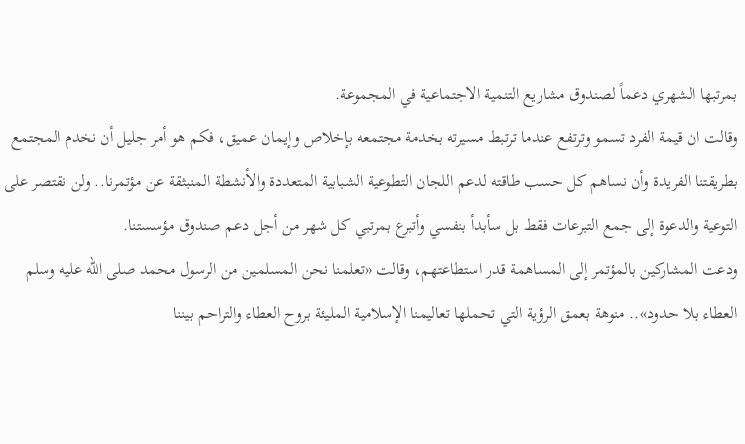بمرتبها الشهري دعماً لصندوق مشاريع التنمية الاجتماعية في المجموعة.
وقالت ان قيمة الفرد تسمو وترتفع عندما ترتبط مسيرته بخدمة مجتمعه بإخلاص وإيمان عميق، فكم هو أمر جليل أن نخدم المجتمع بطريقتنا الفريدة وأن نساهم كل حسب طاقته لدعم اللجان التطوعية الشبابية المتعددة والأنشطة المنبثقة عن مؤتمرنا.. ولن نقتصر على التوعية والدعوة إلى جمع التبرعات فقط بل سأبدأ بنفسي وأتبرع بمرتبي كل شهر من أجل دعم صندوق مؤسستنا.
ودعت المشاركين بالمؤتمر إلى المساهمة قدر استطاعتهم، وقالت «تعلمنا نحن المسلمين من الرسول محمد صلى الله عليه وسلم العطاء بلا حدود».. منوهة بعمق الرؤية التي تحملها تعاليمنا الإسلامية المليئة بروح العطاء والتراحم بيننا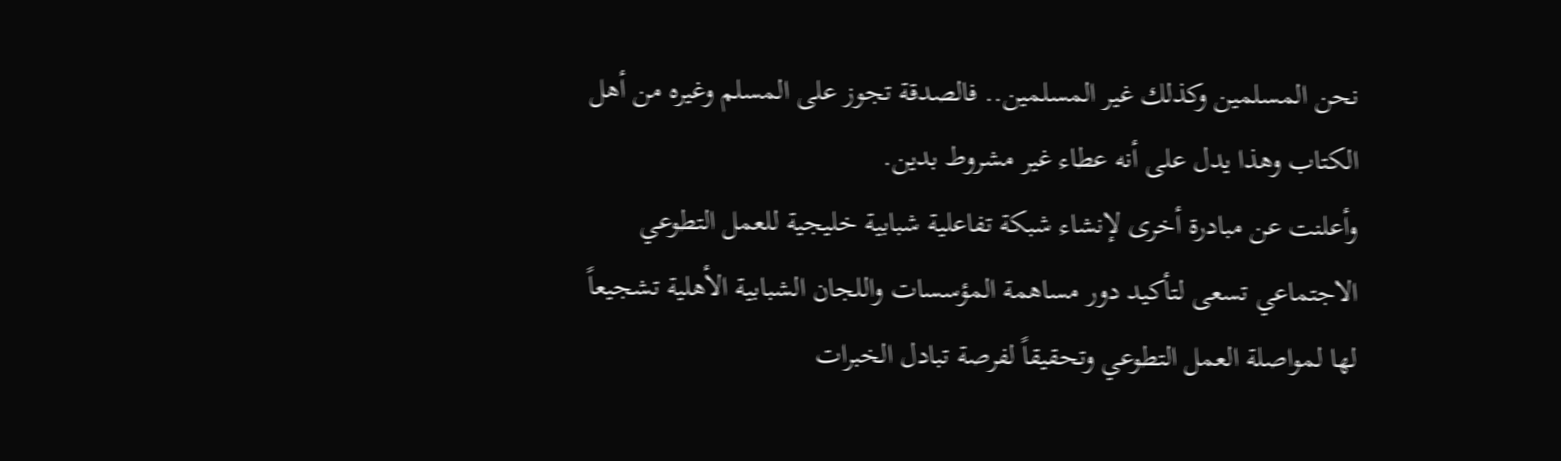نحن المسلمين وكذلك غير المسلمين.. فالصدقة تجوز على المسلم وغيره من أهل الكتاب وهذا يدل على أنه عطاء غير مشروط بدين.
وأعلنت عن مبادرة أخرى لإنشاء شبكة تفاعلية شبابية خليجية للعمل التطوعي الاجتماعي تسعى لتأكيد دور مساهمة المؤسسات واللجان الشبابية الأهلية تشجيعاً لها لمواصلة العمل التطوعي وتحقيقاً لفرصة تبادل الخبرات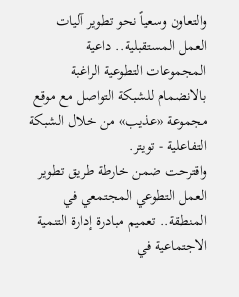والتعاون وسعياً نحو تطوير آليات العمل المستقبلية.. داعية المجموعات التطوعية الراغبة بالانضمام للشبكة التواصل مع موقع مجموعة «عذيب» من خلال الشبكة التفاعلية - تويتر.
واقترحت ضمن خارطة طريق تطوير العمل التطوعي المجتمعي في المنطقة.. تعميم مبادرة إدارة التنمية الاجتماعية في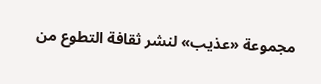مجموعة «عذيب» لنشر ثقافة التطوع من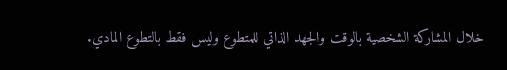خلال المشاركة الشخصية بالوقت والجهد الذاتي للمتطوع وليس فقط بالتطوع المادي.